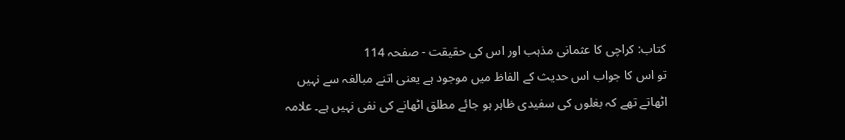کتاب: کراچی کا عثمانی مذہب اور اس کی حقیقت - صفحہ 114
تو اس کا جواب اس حدیث کے الفاظ میں موجود ہے یعنی اتنے مبالغہ سے نہیں اٹھاتے تھے کہ بغلوں کی سفیدی ظاہر ہو جائے مطلق اٹھانے کی نفی نہیں ہے۔ علامہ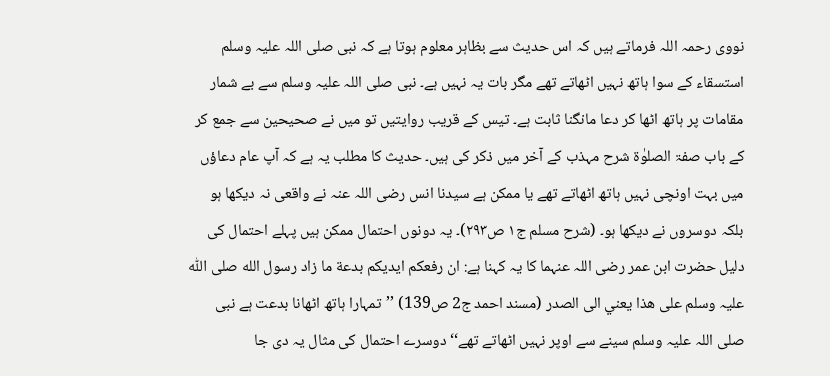نووی رحمہ اللہ فرماتے ہیں کہ اس حدیث سے بظاہر معلوم ہوتا ہے کہ نبی صلی اللہ علیہ وسلم استسقاء کے سوا ہاتھ نہیں اٹھاتے تھے مگر بات یہ نہیں ہے۔ نبی صلی اللہ علیہ وسلم سے بے شمار مقامات پر ہاتھ اٹھا کر دعا مانگنا ثابت ہے۔ تیس کے قریب روایتیں تو میں نے صحیحین سے جمع کر کے باب صفۃ الصلوٰۃ شرح مہذب کے آخر میں ذکر کی ہیں۔ حدیث کا مطلب یہ ہے کہ آپ عام دعاؤں میں بہت اونچی نہیں ہاتھ اٹھاتے تھے یا ممکن ہے سیدنا انس رضی اللہ عنہ نے واقعی نہ دیکھا ہو بلکہ دوسروں نے دیکھا ہو۔ (شرح مسلم ج۱ ص۲۹۳)۔ یہ دونوں احتمال ممکن ہیں پہلے احتمال کی دلیل حضرت ابن عمر رضی اللہ عنہما کا یہ کہنا ہے: ان رفعكم ايديكم بدعة ما زاد رسول الله صلی اللّٰه علیہ وسلم على هذا يعني الى الصدر (مسند احمد ج2 ص139) ’’تمہارا ہاتھ اٹھانا بدعت ہے نبی صلی اللہ علیہ وسلم سینے سے اوپر نہیں اٹھاتے تھے‘‘ دوسرے احتمال کی مثال یہ دی جا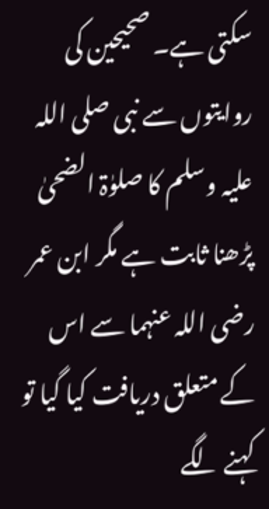سکتی ہے۔ صحیحین کی روایتوں سے نبی صلی اللہ علیہ وسلم کا صلوٰۃ الضحیٰ پڑھنا ثابت ہے مگر ابن عمر رضی اللہ عنہما سے اس کے متعلق دریافت کیا گیا تو کہنے لگے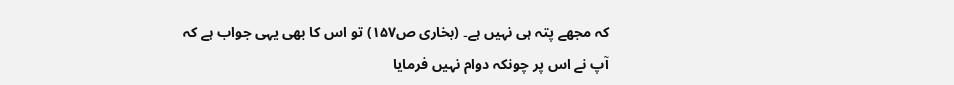کہ مجھے پتہ ہی نہیں ہے۔ (بخاری ص۱۵۷) تو اس کا بھی یہی جواب ہے کہ آپ نے اس پر چونکہ دوام نہیں فرمایا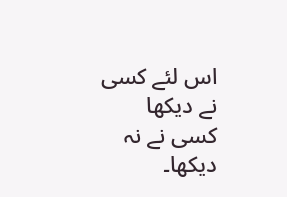اس لئے کسی نے دیکھا کسی نے نہ دیکھا۔